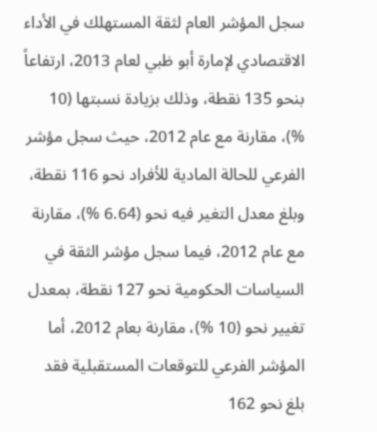سجل المؤشر العام لثقة المستهلك في الأداء الاقتصادي لإمارة أبو ظبي لعام 2013، ارتفاعاً بنحو 135 نقطة، وذلك بزيادة نسبتها (10 %)، مقارنة مع عام 2012، حيث سجل مؤشر الفرعي للحالة المادية للأفراد نحو 116 نقطة، وبلغ معدل التغير فيه نحو (6.64 %)، مقارنة مع عام 2012، فيما سجل مؤشر الثقة في السياسات الحكومية نحو 127 نقطة، بمعدل تغيير نحو (10 %)، مقارنة بعام 2012، أما المؤشر الفرعي للتوقعات المستقبلية فقد بلغ نحو 162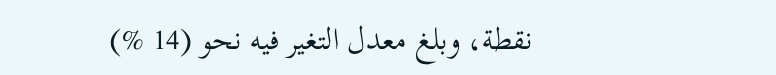نقطة، وبلغ معدل التغير فيه نحو (14 %)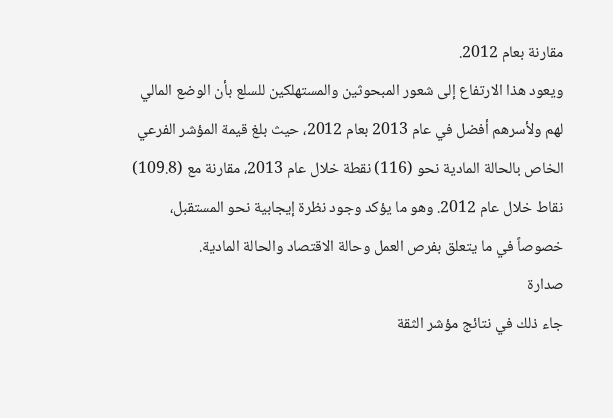مقارنة بعام 2012.
ويعود هذا الارتفاع إلى شعور المبحوثين والمستهلكين للسلع بأن الوضع المالي لهم ولأسرهم أفضل في عام 2013 بعام 2012، حيث بلغ قيمة المؤشر الفرعي الخاص بالحالة المادية نحو (116) نقطة خلال عام 2013، مقارنة مع (109.8) نقاط خلال عام 2012. وهو ما يؤكد وجود نظرة إيجابية نحو المستقبل، خصوصاً في ما يتعلق بفرص العمل وحالة الاقتصاد والحالة المادية.
صدارة
جاء ذلك في نتائج مؤشر الثقة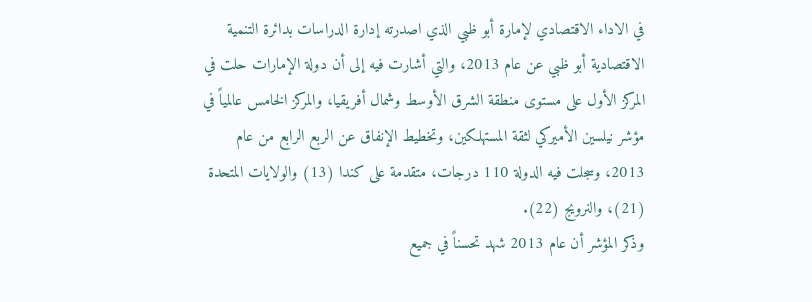في الاداء الاقتصادي لإمارة أبو ظبي الذي اصدرته إدارة الدراسات بدائرة التنمية الاقتصادية أبو ظبي عن عام 2013، والتي أشارت فيه إلى أن دولة الإمارات حلت في المركز الأول على مستوى منطقة الشرق الأوسط وشمال أفريقيا، والمركز الخامس عالمياً في مؤشر نيلسين الأميركي لثقة المستهلكين، وتخطيط الإنفاق عن الربع الرابع من عام 2013، وسجلت فيه الدولة 110 درجات، متقدمة على كندا (13) والولايات المتحدة (21)، والنرويج (22).
وذكر المؤشر أن عام 2013 شهد تحسناً في جميع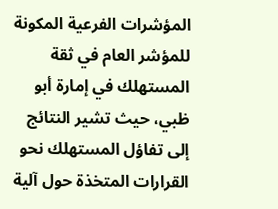المؤشرات الفرعية المكونة للمؤشر العام في ثقة المستهلك في إمارة أبو ظبي، حيث تشير النتائج إلى تفاؤل المستهلك نحو القرارات المتخذة حول آلية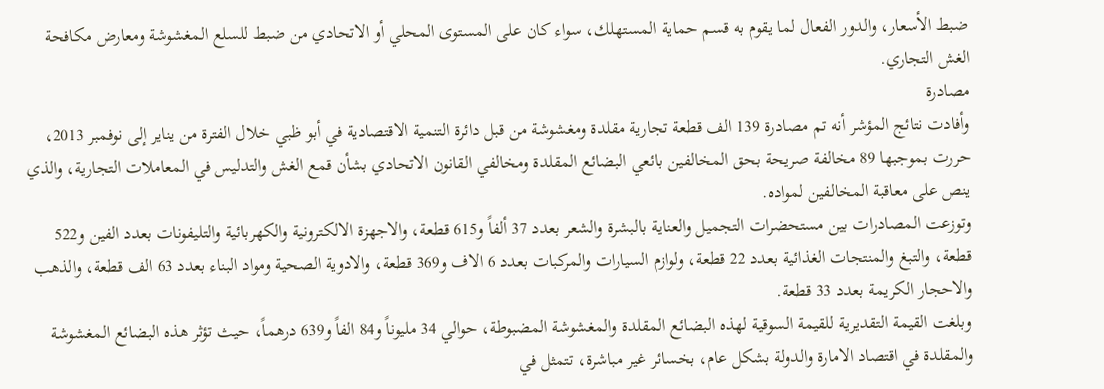ضبط الأسعار، والدور الفعال لما يقوم به قسم حماية المستهلك، سواء كان على المستوى المحلي أو الاتحادي من ضبط للسلع المغشوشة ومعارض مكافحة الغش التجاري.
مصادرة
وأفادت نتائج المؤشر أنه تم مصادرة 139 الف قطعة تجارية مقلدة ومغشوشة من قبل دائرة التنمية الاقتصادية في أبو ظبي خلال الفترة من يناير إلى نوفمبر 2013، حررت بموجبها 89 مخالفة صريحة بحق المخالفين بائعي البضائع المقلدة ومخالفي القانون الاتحادي بشأن قمع الغش والتدليس في المعاملات التجارية، والذي ينص على معاقبة المخالفين لمواده.
وتوزعت المصادرات بين مستحضرات التجميل والعناية بالبشرة والشعر بعدد 37 ألفاً و615 قطعة، والاجهزة الالكترونية والكهربائية والتليفونات بعدد الفين و522 قطعة، والتبغ والمنتجات الغذائية بعدد 22 قطعة، ولوازم السيارات والمركبات بعدد 6 الاف و369 قطعة، والادوية الصحية ومواد البناء بعدد 63 الف قطعة، والذهب والاحجار الكريمة بعدد 33 قطعة.
وبلغت القيمة التقديرية للقيمة السوقية لهذه البضائع المقلدة والمغشوشة المضبوطة، حوالي 34 مليوناً و84 الفاً و639 درهماً، حيث تؤثر هذه البضائع المغشوشة والمقلدة في اقتصاد الامارة والدولة بشكل عام، بخسائر غير مباشرة، تتمثل في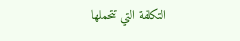التكلفة التي تتحملها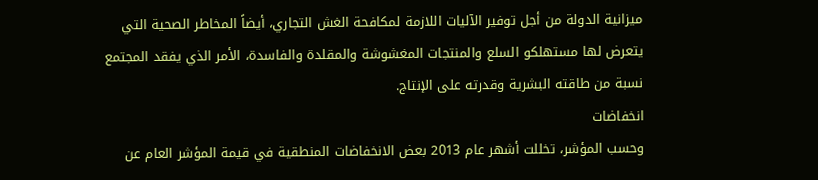ميزانية الدولة من أجل توفير الآليات اللازمة لمكافحة الغش التجاري، أيضاً المخاطر الصحية التي يتعرض لها مستهلكو السلع والمنتجات المغشوشة والمقلدة والفاسدة، الأمر الذي يفقد المجتمع نسبة من طاقته البشرية وقدرته على الإنتاج.
انخفاضات
وحسب المؤشر، تخللت أشهر عام 2013 بعض الانخفاضات المنطقية في قيمة المؤشر العام عن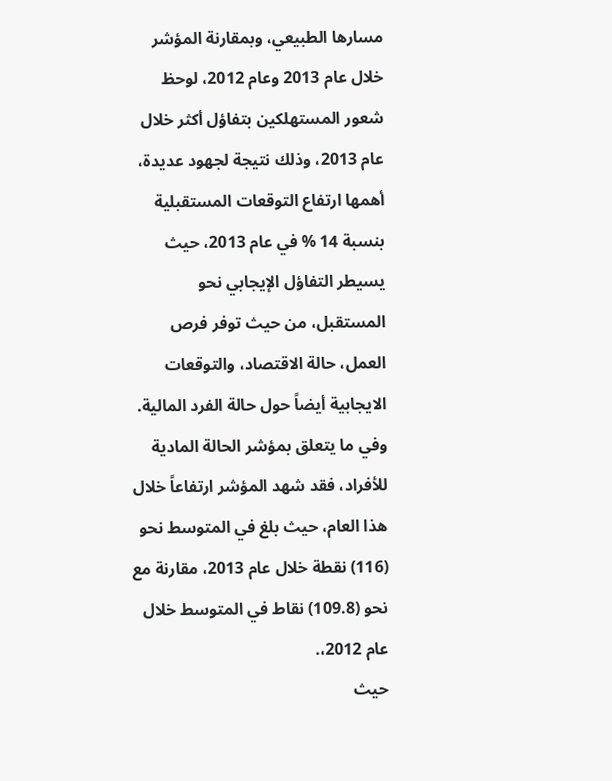مسارها الطبيعي، وبمقارنة المؤشر خلال عام 2013 وعام 2012، لوحظ شعور المستهلكين بتفاؤل أكثر خلال عام 2013، وذلك نتيجة لجهود عديدة، أهمها ارتفاع التوقعات المستقبلية بنسبة 14 % في عام 2013، حيث يسيطر التفاؤل الإيجابي نحو المستقبل، من حيث توفر فرص العمل، حالة الاقتصاد، والتوقعات الايجابية أيضاً حول حالة الفرد المالية.
وفي ما يتعلق بمؤشر الحالة المادية للأفراد، فقد شهد المؤشر ارتفاعاً خلال هذا العام، حيث بلغ في المتوسط نحو (116) نقطة خلال عام 2013، مقارنة مع نحو (109.8) نقاط في المتوسط خلال عام 2012،.
حيث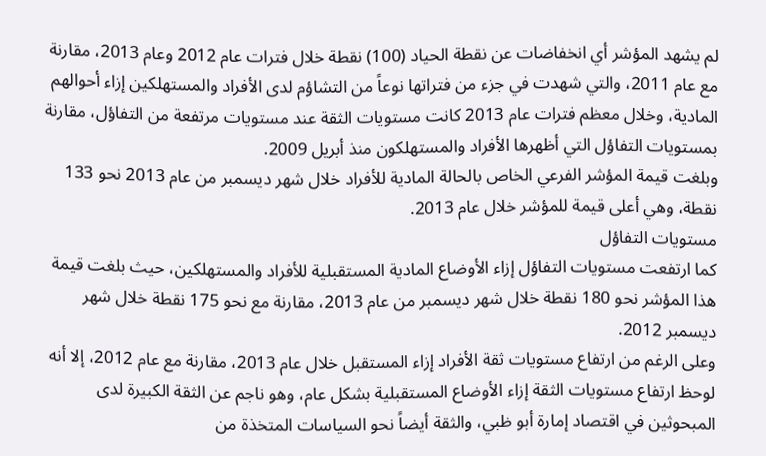لم يشهد المؤشر أي انخفاضات عن نقطة الحياد (100) نقطة خلال فترات عام 2012 وعام 2013، مقارنة مع عام 2011، والتي شهدت في جزء من فتراتها نوعاً من التشاؤم لدى الأفراد والمستهلكين إزاء أحوالهم المادية، وخلال معظم فترات عام 2013 كانت مستويات الثقة عند مستويات مرتفعة من التفاؤل، مقارنة بمستويات التفاؤل التي أظهرها الأفراد والمستهلكون منذ أبريل 2009.
وبلغت قيمة المؤشر الفرعي الخاص بالحالة المادية للأفراد خلال شهر ديسمبر من عام 2013 نحو 133 نقطة، وهي أعلى قيمة للمؤشر خلال عام 2013.
مستويات التفاؤل
كما ارتفعت مستويات التفاؤل إزاء الأوضاع المادية المستقبلية للأفراد والمستهلكين، حيث بلغت قيمة هذا المؤشر نحو 180 نقطة خلال شهر ديسمبر من عام 2013، مقارنة مع نحو 175 نقطة خلال شهر ديسمبر 2012.
وعلى الرغم من ارتفاع مستويات ثقة الأفراد إزاء المستقبل خلال عام 2013، مقارنة مع عام 2012، إلا أنه لوحظ ارتفاع مستويات الثقة إزاء الأوضاع المستقبلية بشكل عام، وهو ناجم عن الثقة الكبيرة لدى المبحوثين في اقتصاد إمارة أبو ظبي، والثقة أيضاً نحو السياسات المتخذة من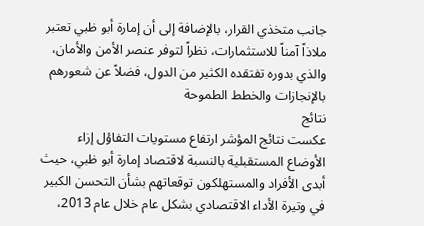جانب متخذي القرار، بالإضافة إلى أن إمارة أبو ظبي تعتبر ملاذاً آمناً للاستثمارات، نظراً لتوفر عنصر الأمن والأمان، والذي بدوره تفتقده الكثير من الدول، فضلاً عن شعورهم بالإنجازات والخطط الطموحة
نتائج
عكست نتائج المؤشر ارتفاع مستويات التفاؤل إزاء الأوضاع المستقبلية بالنسبة لاقتصاد إمارة أبو ظبي، حيث أبدى الأفراد والمستهلكون توقعاتهم بشأن التحسن الكبير في وتيرة الأداء الاقتصادي بشكل عام خلال عام 2013،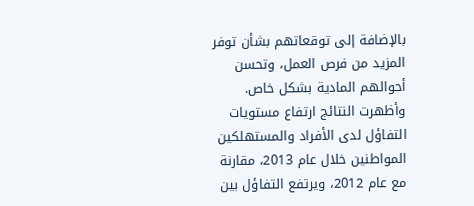بالإضافة إلى توقعاتهم بشأن توفر المزيد من فرص العمل، وتحسن أحوالهم المادية بشكل خاص.
وأظهرت النتائج ارتفاع مستويات التفاؤل لدى الأفراد والمستهلكين المواطنين خلال عام 2013، مقارنة مع عام 2012، ويرتفع التفاؤل بين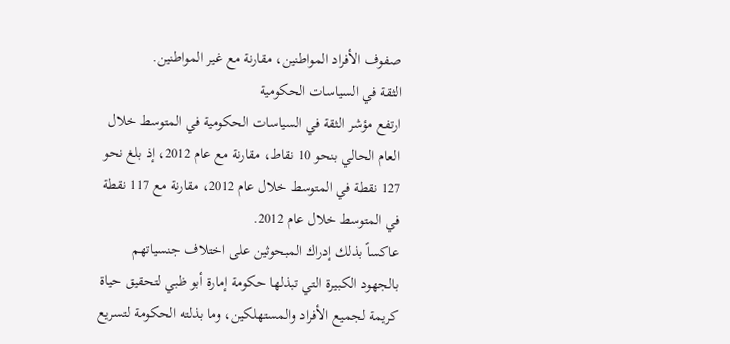صفوف الأفراد المواطنين، مقارنة مع غير المواطنين.
الثقة في السياسات الحكومية
ارتفع مؤشر الثقة في السياسات الحكومية في المتوسط خلال العام الحالي بنحو 10 نقاط، مقارنة مع عام 2012، إذ بلغ نحو 127 نقطة في المتوسط خلال عام 2012، مقارنة مع 117 نقطة في المتوسط خلال عام 2012.
عاكساً بذلك إدراك المبحوثين على اختلاف جنسياتهم بالجهود الكبيرة التي تبذلها حكومة إمارة أبو ظبي لتحقيق حياة كريمة لجميع الأفراد والمستهلكين، وما بذلته الحكومة لتسريع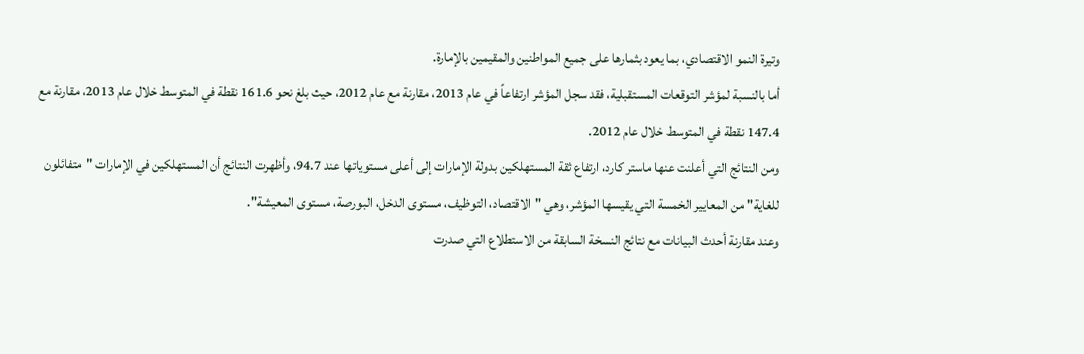وتيرة النمو الاقتصادي، بما يعود بثمارها على جميع المواطنين والمقيمين بالإمارة.
أما بالنسبة لمؤشر التوقعات المستقبلية، فقد سجل المؤشر ارتفاعاً في عام 2013، مقارنة مع عام 2012، حيث بلغ نحو 161.6 نقطة في المتوسط خلال عام 2013، مقارنة مع 147.4 نقطة في المتوسط خلال عام 2012.
ومن النتائج التي أعلنت عنها ماستر كارد، ارتفاع ثقة المستهلكين بدولة الإمارات إلى أعلى مستوياتها عند 94.7، وأظهرت النتائج أن المستهلكين في الإمارات "متفائلون للغاية" من المعايير الخمسة التي يقيسها المؤشر، وهي "الاقتصاد، التوظيف، مستوى الدخل، البورصة، مستوى المعيشة".
وعند مقارنة أحدث البيانات مع نتائج النسخة السابقة من الاستطلاع التي صدرت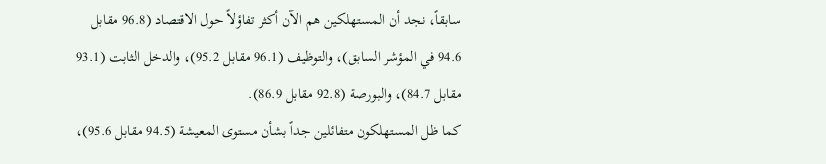سابقاً، نجد أن المستهلكين هم الآن أكثر تفاؤلاً حول الاقتصاد (96.8 مقابل 94.6 في المؤشر السابق)، والتوظيف (96.1 مقابل 95.2)، والدخل الثابت (93.1 مقابل 84.7)، والبورصة (92.8 مقابل 86.9).
كما ظل المستهلكون متفائلين جداً بشأن مستوى المعيشة (94.5 مقابل 95.6)،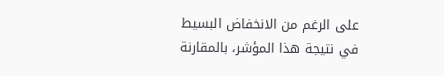على الرغم من الانخفاض البسيط في نتيجة هذا المؤشر، بالمقارنة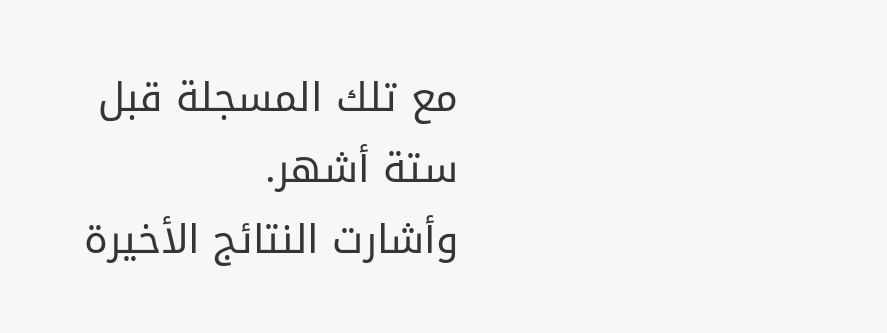مع تلك المسجلة قبل ستة أشهر.
وأشارت النتائج الأخيرة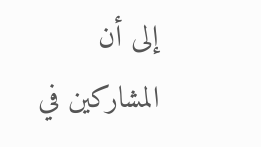إلى أن المشاركين في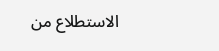الاستطلاع من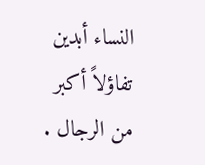النساء أبدين تفاؤلاً أكبر من الرجال .